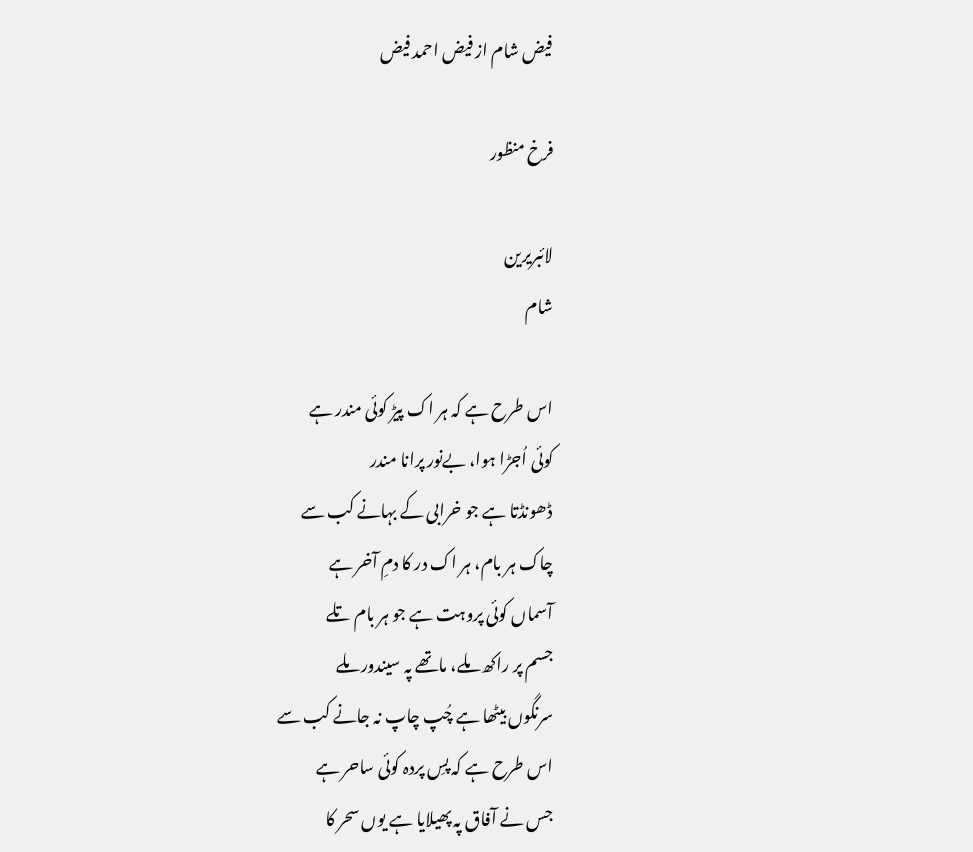فیض شام از فیض احمد فیض

فرخ منظور

لائبریرین
شام

اس طرح ہے کہ ہر اک پیڑ کوئی مندر ہے
کوئی اُجڑا ہوا، بےنور پرانا مندر
ڈھونڈتا ہے جو خرابی کے بہانے کب سے
چاک ہر بام، ہر اک در کا دمِ آخر ہے
آسماں کوئی پروہت ہے جو ہر بام تلے
جسم پر راکھ ملے، ماتھے پہ سیندور ملے
سرنگوں بیٹھا ہے چُپ چاپ نہ جانے کب سے
اس طرح ہے کہ پسِ پردہ کوئی ساحر ہے
جس نے آفاق پہ پھیلایا ہے یوں سحر کا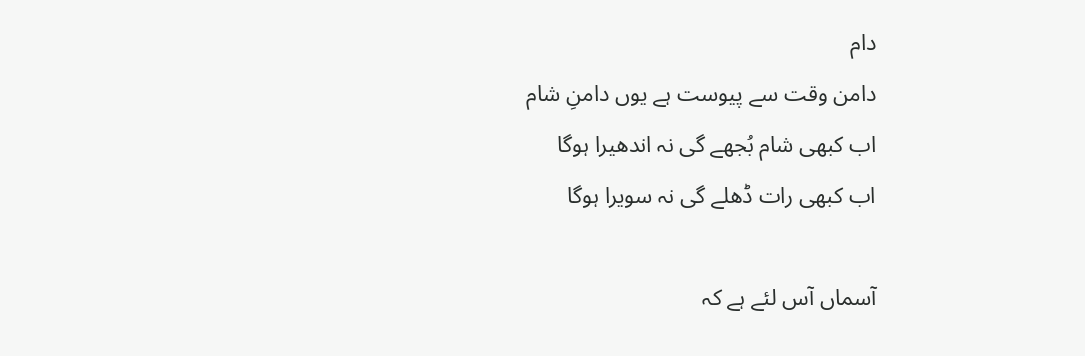دام
دامن وقت سے پیوست ہے یوں دامنِ شام
اب کبھی شام بُجھے گی نہ اندھیرا ہوگا
اب کبھی رات ڈھلے گی نہ سویرا ہوگا

آسماں آس لئے ہے کہ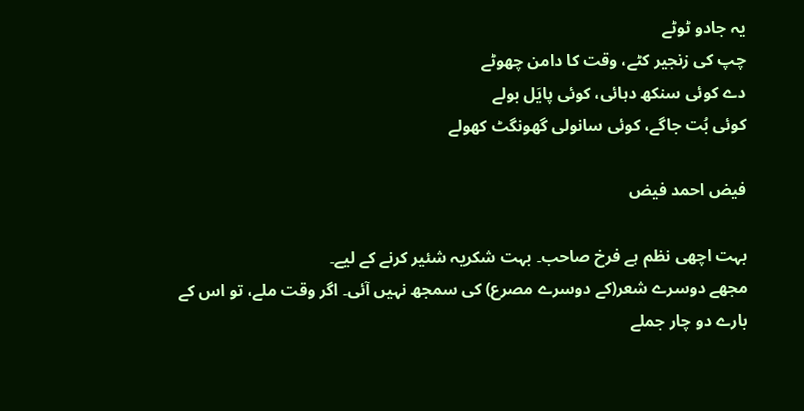یہ جادو ٹوٹے
چپ کی زنجیر کٹے، وقت کا دامن چھوٹے
دے کوئی سنکھ دہائی، کوئی پایَل بولے
کوئی بُت جاگے، کوئی سانولی گھونگٹ کھولے

فیض احمد فیض

بہت اچھی نظم ہے فرخ صاحب۔ بہت شکریہ شئیر کرنے کے لیے۔
مجھے دوسرے شعر(کے دوسرے مصرع) کی سمجھ نہیں آئی۔ اگر وقت ملے، تو اس کے بارے دو چار جملے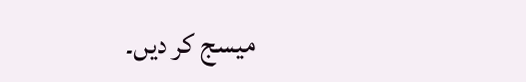میسج کر دیں۔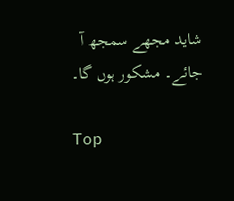شاید مجھے سمجھ آ جائے۔ مشکور ہوں گا۔

Top